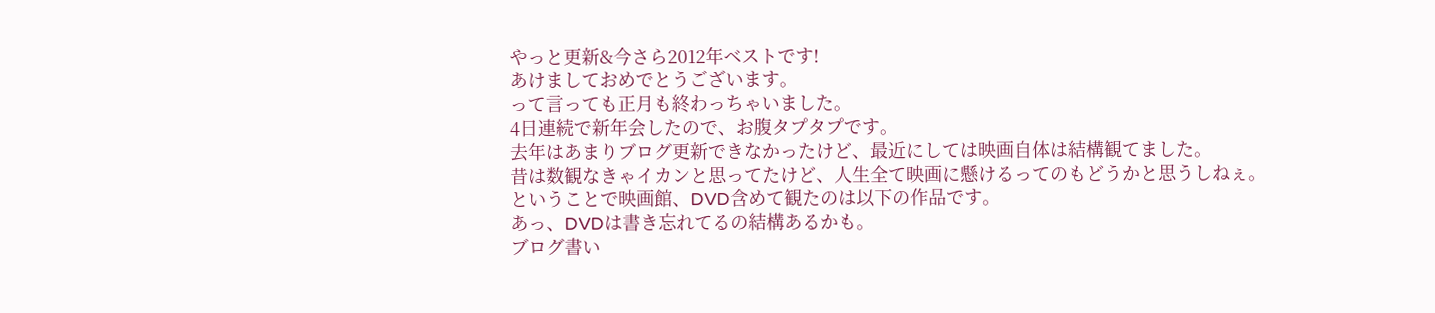やっと更新&今さら2012年ベストです!
あけましておめでとうございます。
って言っても正月も終わっちゃいました。
4日連続で新年会したので、お腹タプタプです。
去年はあまりブログ更新できなかったけど、最近にしては映画自体は結構観てました。
昔は数観なきゃイカンと思ってたけど、人生全て映画に懸けるってのもどうかと思うしねぇ。
ということで映画館、DVD含めて観たのは以下の作品です。
あっ、DVDは書き忘れてるの結構あるかも。
ブログ書い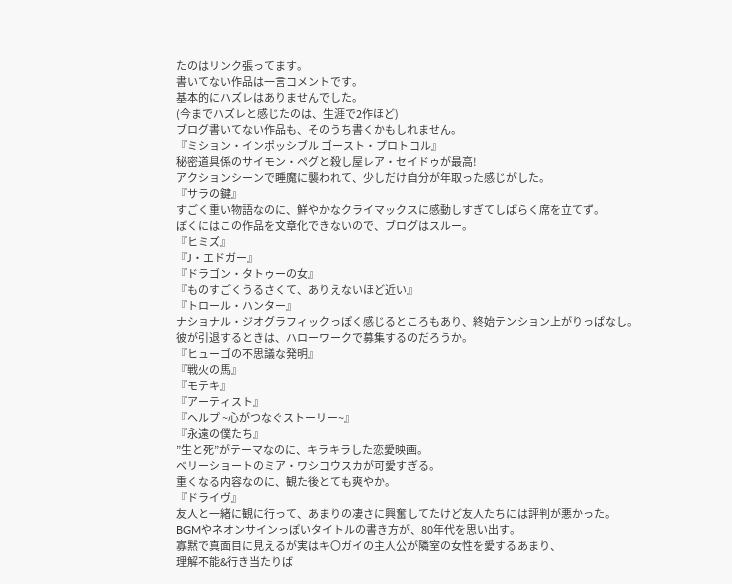たのはリンク張ってます。
書いてない作品は一言コメントです。
基本的にハズレはありませんでした。
(今までハズレと感じたのは、生涯で2作ほど)
ブログ書いてない作品も、そのうち書くかもしれません。
『ミション・インポッシブル ゴースト・プロトコル』
秘密道具係のサイモン・ペグと殺し屋レア・セイドゥが最高!
アクションシーンで睡魔に襲われて、少しだけ自分が年取った感じがした。
『サラの鍵』
すごく重い物語なのに、鮮やかなクライマックスに感動しすぎてしばらく席を立てず。
ぼくにはこの作品を文章化できないので、ブログはスルー。
『ヒミズ』
『J・エドガー』
『ドラゴン・タトゥーの女』
『ものすごくうるさくて、ありえないほど近い』
『トロール・ハンター』
ナショナル・ジオグラフィックっぽく感じるところもあり、終始テンション上がりっぱなし。
彼が引退するときは、ハローワークで募集するのだろうか。
『ヒューゴの不思議な発明』
『戦火の馬』
『モテキ』
『アーティスト』
『ヘルプ ~心がつなぐストーリー~』
『永遠の僕たち』
”生と死”がテーマなのに、キラキラした恋愛映画。
ベリーショートのミア・ワシコウスカが可愛すぎる。
重くなる内容なのに、観た後とても爽やか。
『ドライヴ』
友人と一緒に観に行って、あまりの凄さに興奮してたけど友人たちには評判が悪かった。
BGMやネオンサインっぽいタイトルの書き方が、80年代を思い出す。
寡黙で真面目に見えるが実はキ〇ガイの主人公が隣室の女性を愛するあまり、
理解不能&行き当たりば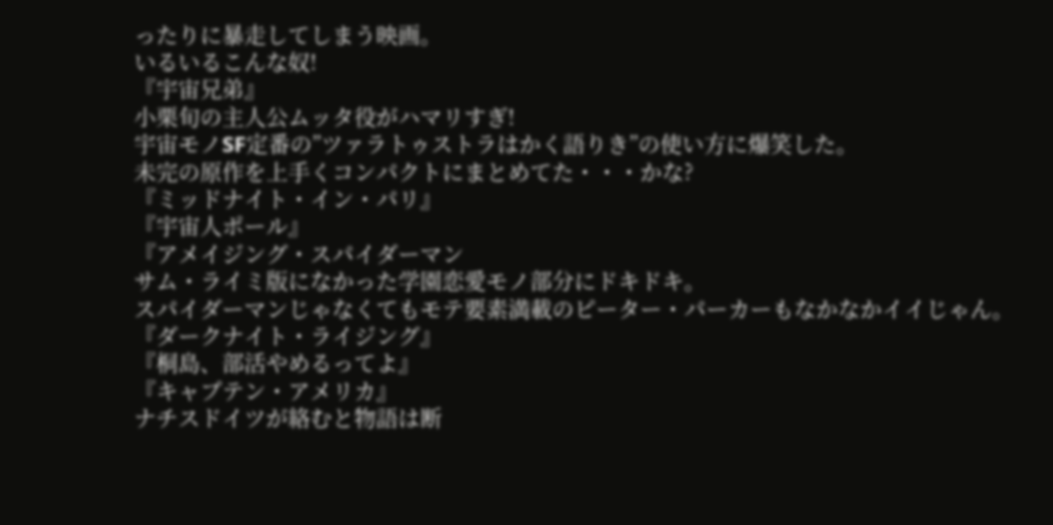ったりに暴走してしまう映画。
いるいるこんな奴!
『宇宙兄弟』
小栗旬の主人公ムッタ役がハマリすぎ!
宇宙モノSF定番の”ツァラトゥストラはかく語りき”の使い方に爆笑した。
未完の原作を上手くコンパクトにまとめてた・・・かな?
『ミッドナイト・イン・パリ』
『宇宙人ポール』
『アメイジング・スパイダーマン
サム・ライミ版になかった学園恋愛モノ部分にドキドキ。
スパイダーマンじゃなくてもモテ要素満載のピーター・パーカーもなかなかイイじゃん。
『ダークナイト・ライジング』
『桐島、部活やめるってよ』
『キャプテン・アメリカ』
ナチスドイツが絡むと物語は断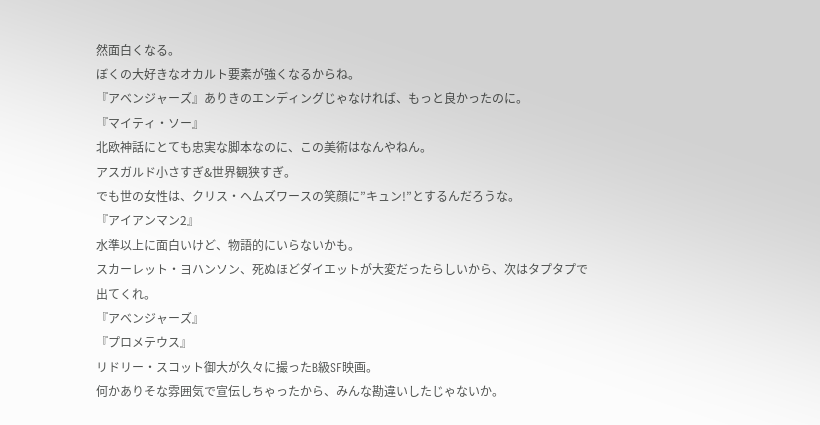然面白くなる。
ぼくの大好きなオカルト要素が強くなるからね。
『アベンジャーズ』ありきのエンディングじゃなければ、もっと良かったのに。
『マイティ・ソー』
北欧神話にとても忠実な脚本なのに、この美術はなんやねん。
アスガルド小さすぎ&世界観狭すぎ。
でも世の女性は、クリス・ヘムズワースの笑顔に”キュン!”とするんだろうな。
『アイアンマン2』
水準以上に面白いけど、物語的にいらないかも。
スカーレット・ヨハンソン、死ぬほどダイエットが大変だったらしいから、次はタプタプで出てくれ。
『アベンジャーズ』
『プロメテウス』
リドリー・スコット御大が久々に撮ったB級SF映画。
何かありそな雰囲気で宣伝しちゃったから、みんな勘違いしたじゃないか。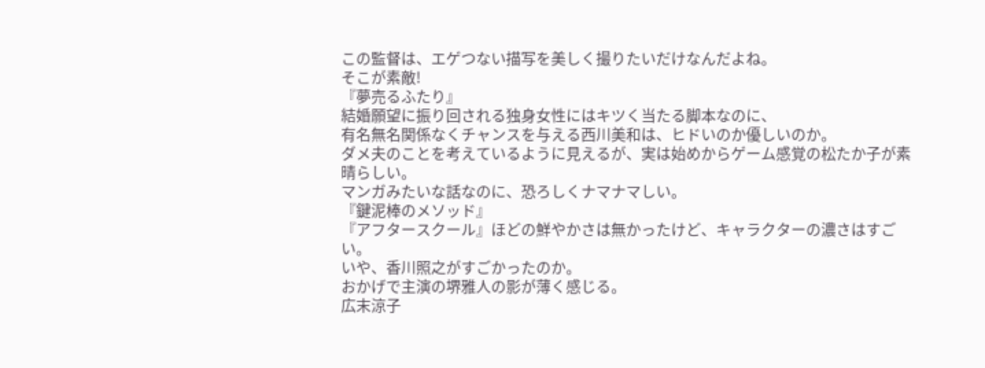この監督は、エゲつない描写を美しく撮りたいだけなんだよね。
そこが素敵!
『夢売るふたり』
結婚願望に振り回される独身女性にはキツく当たる脚本なのに、
有名無名関係なくチャンスを与える西川美和は、ヒドいのか優しいのか。
ダメ夫のことを考えているように見えるが、実は始めからゲーム感覚の松たか子が素晴らしい。
マンガみたいな話なのに、恐ろしくナマナマしい。
『鍵泥棒のメソッド』
『アフタースクール』ほどの鮮やかさは無かったけど、キャラクターの濃さはすごい。
いや、香川照之がすごかったのか。
おかげで主演の堺雅人の影が薄く感じる。
広末涼子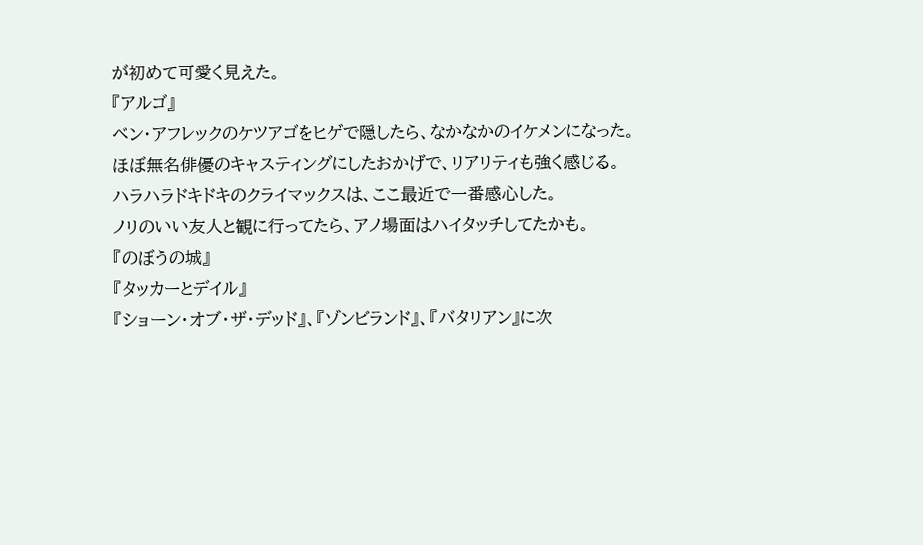が初めて可愛く見えた。
『アルゴ』
ベン・アフレックのケツアゴをヒゲで隠したら、なかなかのイケメンになった。
ほぼ無名俳優のキャスティングにしたおかげで、リアリティも強く感じる。
ハラハラドキドキのクライマックスは、ここ最近で一番感心した。
ノリのいい友人と観に行ってたら、アノ場面はハイタッチしてたかも。
『のぼうの城』
『タッカーとデイル』
『ショーン・オブ・ザ・デッド』、『ゾンビランド』、『バタリアン』に次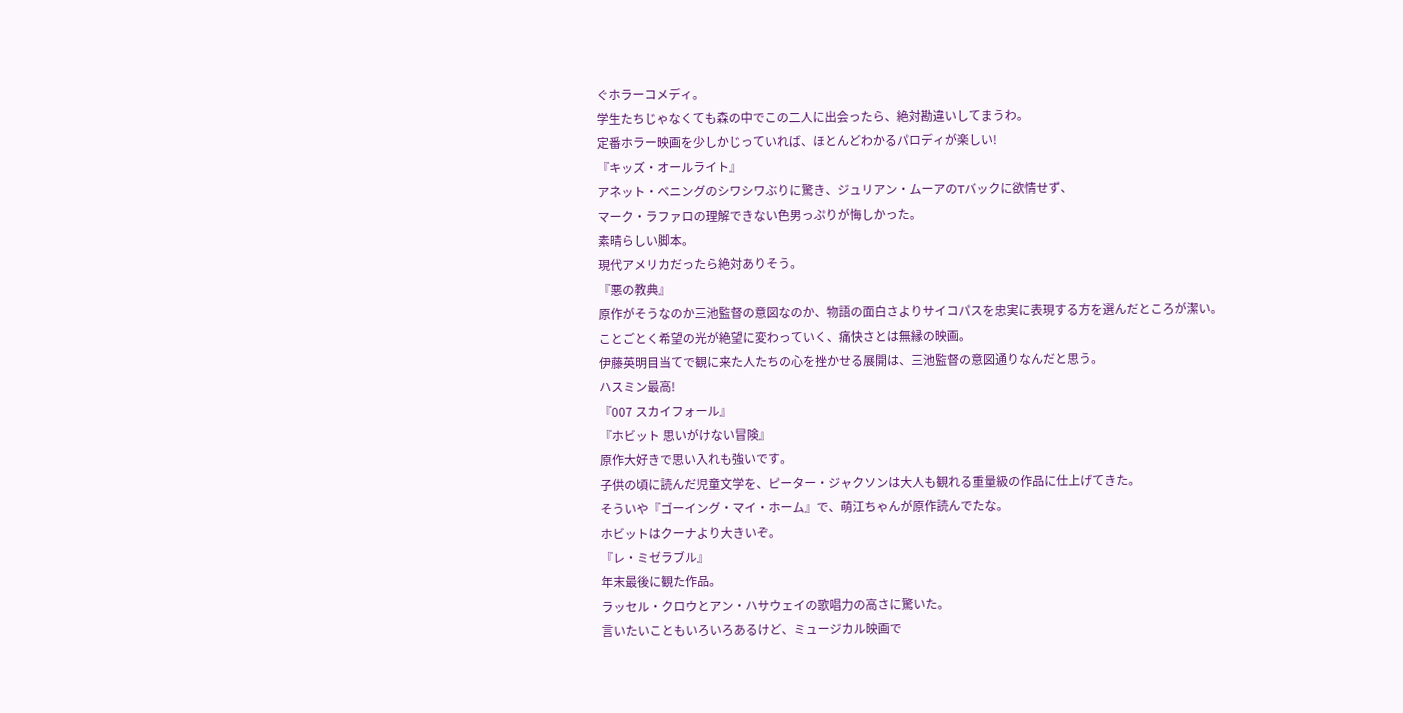ぐホラーコメディ。
学生たちじゃなくても森の中でこの二人に出会ったら、絶対勘違いしてまうわ。
定番ホラー映画を少しかじっていれば、ほとんどわかるパロディが楽しい!
『キッズ・オールライト』
アネット・ベニングのシワシワぶりに驚き、ジュリアン・ムーアのTバックに欲情せず、
マーク・ラファロの理解できない色男っぷりが悔しかった。
素晴らしい脚本。
現代アメリカだったら絶対ありそう。
『悪の教典』
原作がそうなのか三池監督の意図なのか、物語の面白さよりサイコパスを忠実に表現する方を選んだところが潔い。
ことごとく希望の光が絶望に変わっていく、痛快さとは無縁の映画。
伊藤英明目当てで観に来た人たちの心を挫かせる展開は、三池監督の意図通りなんだと思う。
ハスミン最高!
『007 スカイフォール』
『ホビット 思いがけない冒険』
原作大好きで思い入れも強いです。
子供の頃に読んだ児童文学を、ピーター・ジャクソンは大人も観れる重量級の作品に仕上げてきた。
そういや『ゴーイング・マイ・ホーム』で、萌江ちゃんが原作読んでたな。
ホビットはクーナより大きいぞ。
『レ・ミゼラブル』
年末最後に観た作品。
ラッセル・クロウとアン・ハサウェイの歌唱力の高さに驚いた。
言いたいこともいろいろあるけど、ミュージカル映画で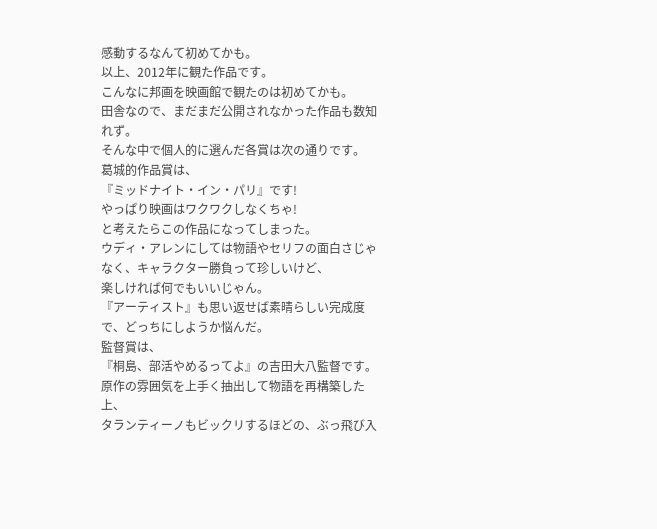感動するなんて初めてかも。
以上、2012年に観た作品です。
こんなに邦画を映画館で観たのは初めてかも。
田舎なので、まだまだ公開されなかった作品も数知れず。
そんな中で個人的に選んだ各賞は次の通りです。
葛城的作品賞は、
『ミッドナイト・イン・パリ』です!
やっぱり映画はワクワクしなくちゃ!
と考えたらこの作品になってしまった。
ウディ・アレンにしては物語やセリフの面白さじゃなく、キャラクター勝負って珍しいけど、
楽しければ何でもいいじゃん。
『アーティスト』も思い返せば素晴らしい完成度で、どっちにしようか悩んだ。
監督賞は、
『桐島、部活やめるってよ』の吉田大八監督です。
原作の雰囲気を上手く抽出して物語を再構築した上、
タランティーノもビックリするほどの、ぶっ飛び入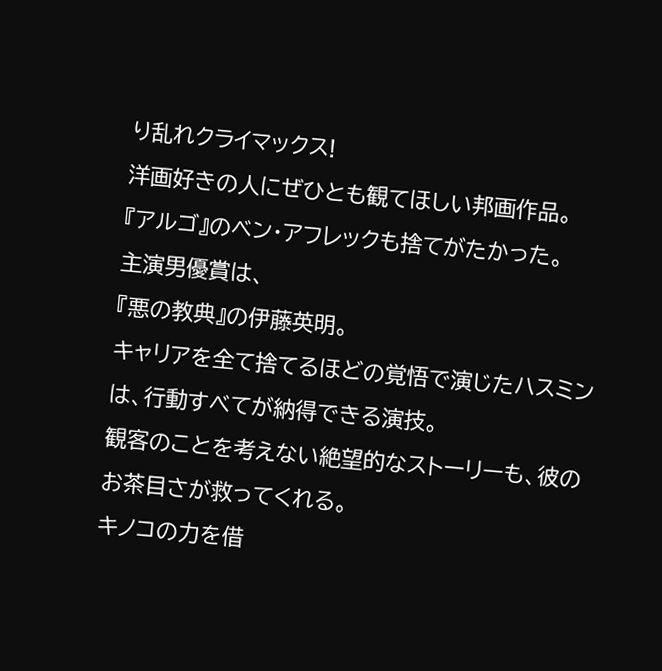り乱れクライマックス!
洋画好きの人にぜひとも観てほしい邦画作品。
『アルゴ』のベン・アフレックも捨てがたかった。
主演男優賞は、
『悪の教典』の伊藤英明。
キャリアを全て捨てるほどの覚悟で演じたハスミンは、行動すべてが納得できる演技。
観客のことを考えない絶望的なストーリーも、彼のお茶目さが救ってくれる。
キノコの力を借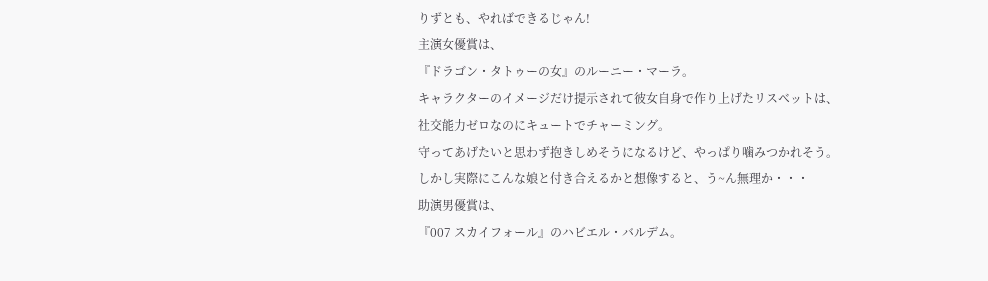りずとも、やればできるじゃん!
主演女優賞は、
『ドラゴン・タトゥーの女』のルーニー・マーラ。
キャラクターのイメージだけ提示されて彼女自身で作り上げたリスベットは、
社交能力ゼロなのにキュートでチャーミング。
守ってあげたいと思わず抱きしめそうになるけど、やっぱり噛みつかれそう。
しかし実際にこんな娘と付き合えるかと想像すると、う~ん無理か・・・
助演男優賞は、
『007 スカイフォール』のハビエル・バルデム。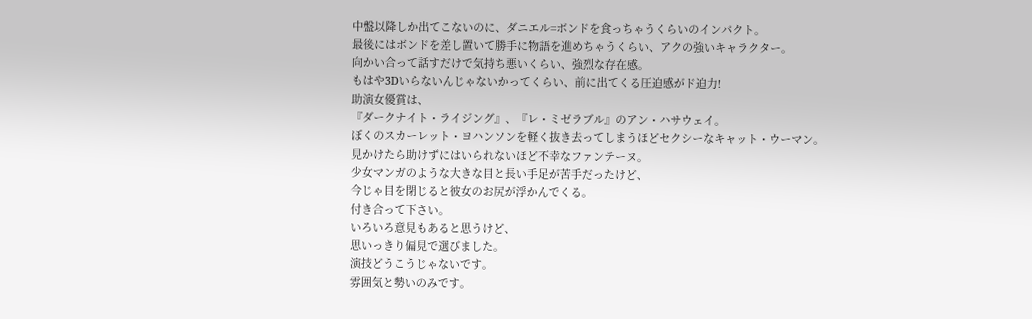中盤以降しか出てこないのに、ダニエル=ボンドを食っちゃうくらいのインパクト。
最後にはボンドを差し置いて勝手に物語を進めちゃうくらい、アクの強いキャラクター。
向かい合って話すだけで気持ち悪いくらい、強烈な存在感。
もはや3Dいらないんじゃないかってくらい、前に出てくる圧迫感がド迫力!
助演女優賞は、
『ダークナイト・ライジング』、『レ・ミゼラブル』のアン・ハサウェイ。
ぼくのスカーレット・ヨハンソンを軽く抜き去ってしまうほどセクシーなキャット・ウーマン。
見かけたら助けずにはいられないほど不幸なファンテーヌ。
少女マンガのような大きな目と長い手足が苦手だったけど、
今じゃ目を閉じると彼女のお尻が浮かんでくる。
付き合って下さい。
いろいろ意見もあると思うけど、
思いっきり偏見で選びました。
演技どうこうじゃないです。
雰囲気と勢いのみです。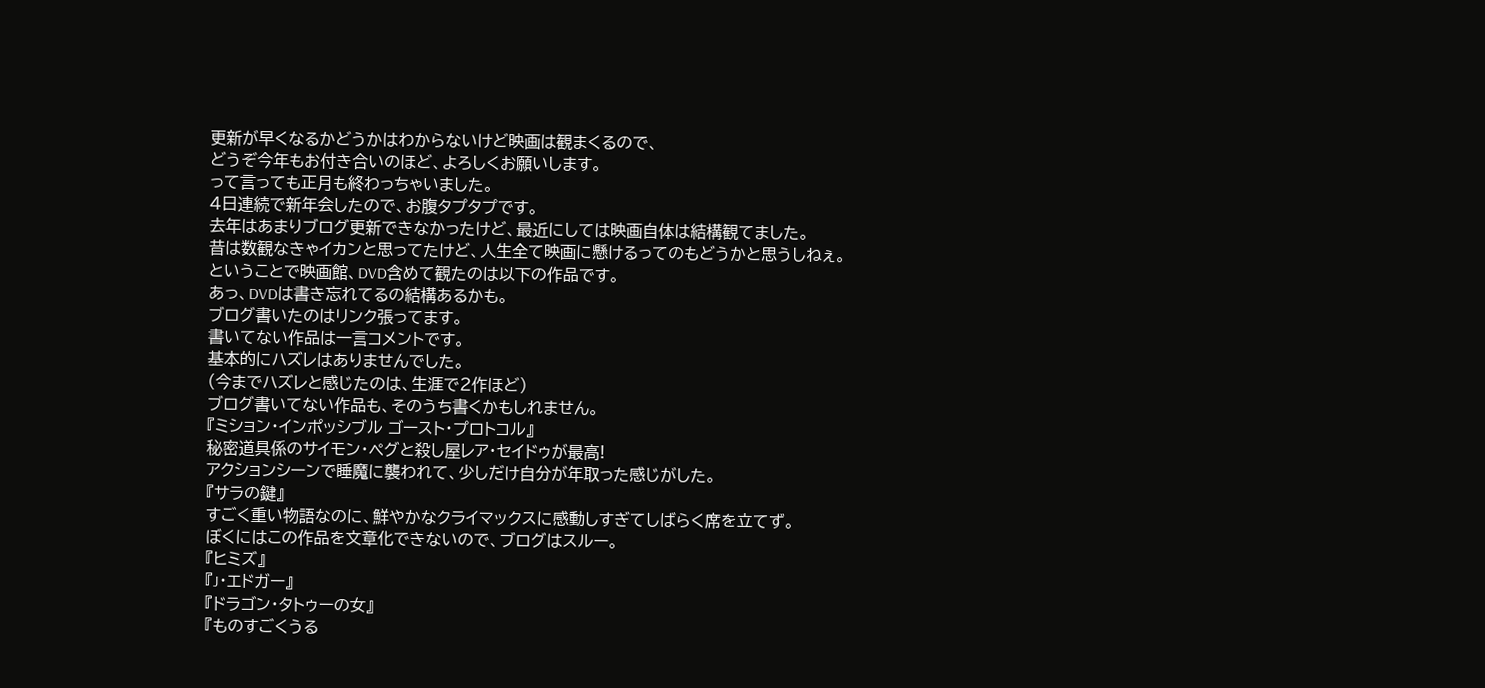更新が早くなるかどうかはわからないけど映画は観まくるので、
どうぞ今年もお付き合いのほど、よろしくお願いします。
って言っても正月も終わっちゃいました。
4日連続で新年会したので、お腹タプタプです。
去年はあまりブログ更新できなかったけど、最近にしては映画自体は結構観てました。
昔は数観なきゃイカンと思ってたけど、人生全て映画に懸けるってのもどうかと思うしねぇ。
ということで映画館、DVD含めて観たのは以下の作品です。
あっ、DVDは書き忘れてるの結構あるかも。
ブログ書いたのはリンク張ってます。
書いてない作品は一言コメントです。
基本的にハズレはありませんでした。
(今までハズレと感じたのは、生涯で2作ほど)
ブログ書いてない作品も、そのうち書くかもしれません。
『ミション・インポッシブル ゴースト・プロトコル』
秘密道具係のサイモン・ペグと殺し屋レア・セイドゥが最高!
アクションシーンで睡魔に襲われて、少しだけ自分が年取った感じがした。
『サラの鍵』
すごく重い物語なのに、鮮やかなクライマックスに感動しすぎてしばらく席を立てず。
ぼくにはこの作品を文章化できないので、ブログはスルー。
『ヒミズ』
『J・エドガー』
『ドラゴン・タトゥーの女』
『ものすごくうる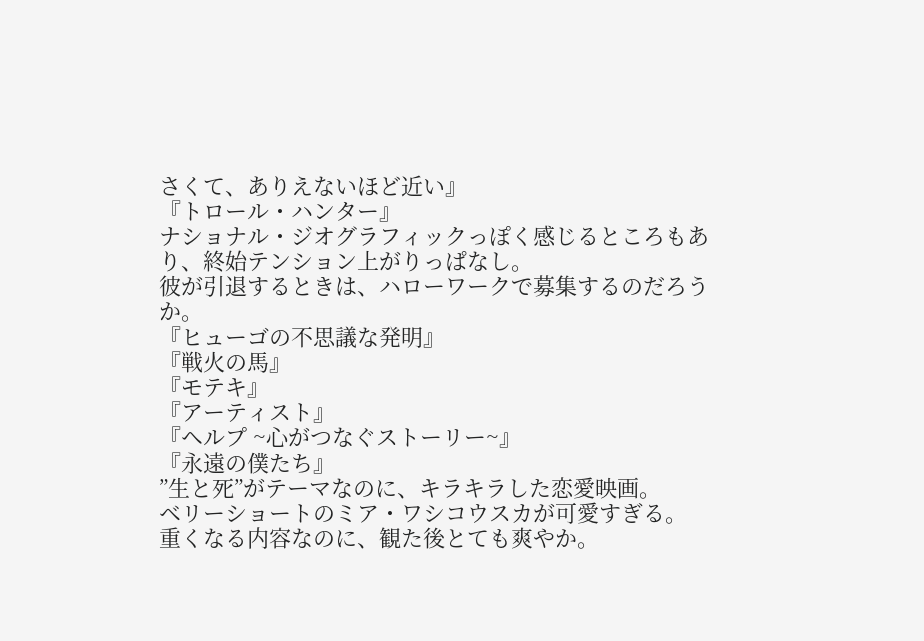さくて、ありえないほど近い』
『トロール・ハンター』
ナショナル・ジオグラフィックっぽく感じるところもあり、終始テンション上がりっぱなし。
彼が引退するときは、ハローワークで募集するのだろうか。
『ヒューゴの不思議な発明』
『戦火の馬』
『モテキ』
『アーティスト』
『ヘルプ ~心がつなぐストーリー~』
『永遠の僕たち』
”生と死”がテーマなのに、キラキラした恋愛映画。
ベリーショートのミア・ワシコウスカが可愛すぎる。
重くなる内容なのに、観た後とても爽やか。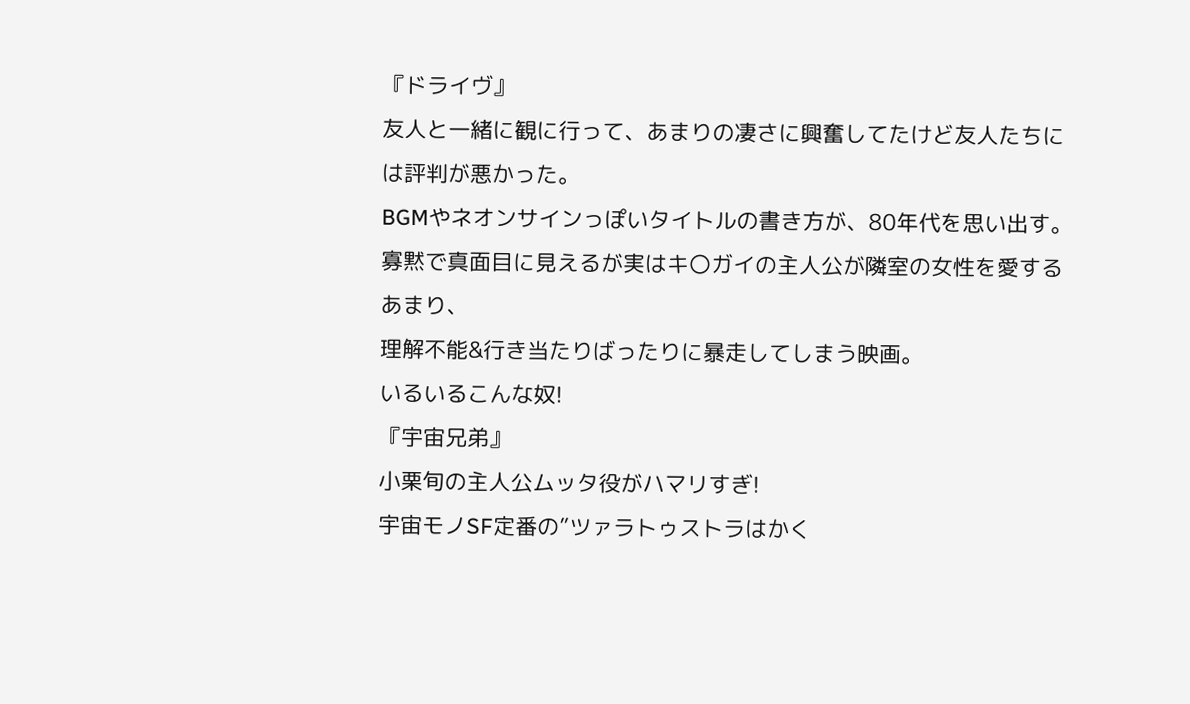『ドライヴ』
友人と一緒に観に行って、あまりの凄さに興奮してたけど友人たちには評判が悪かった。
BGMやネオンサインっぽいタイトルの書き方が、80年代を思い出す。
寡黙で真面目に見えるが実はキ〇ガイの主人公が隣室の女性を愛するあまり、
理解不能&行き当たりばったりに暴走してしまう映画。
いるいるこんな奴!
『宇宙兄弟』
小栗旬の主人公ムッタ役がハマリすぎ!
宇宙モノSF定番の”ツァラトゥストラはかく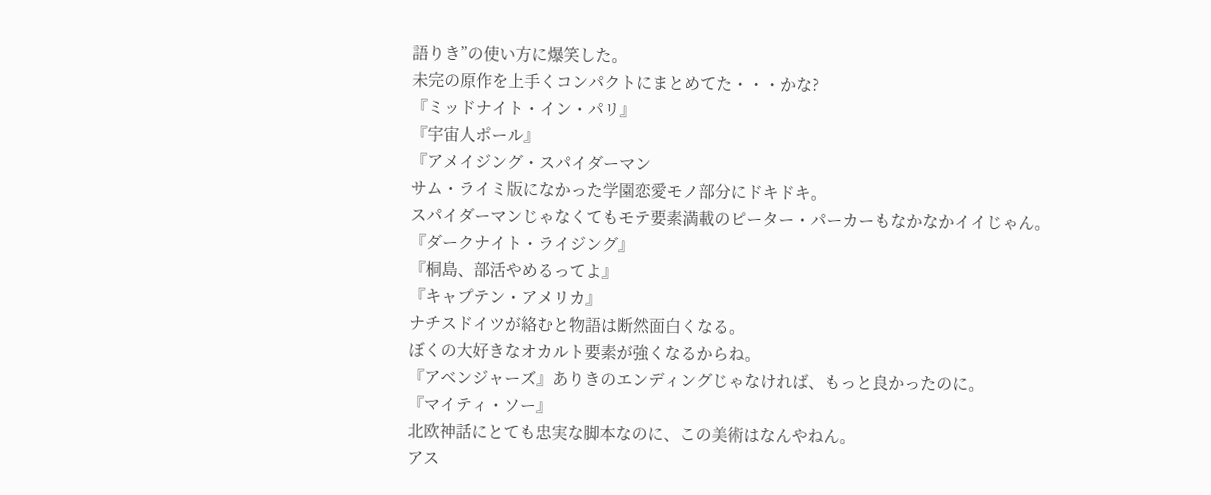語りき”の使い方に爆笑した。
未完の原作を上手くコンパクトにまとめてた・・・かな?
『ミッドナイト・イン・パリ』
『宇宙人ポール』
『アメイジング・スパイダーマン
サム・ライミ版になかった学園恋愛モノ部分にドキドキ。
スパイダーマンじゃなくてもモテ要素満載のピーター・パーカーもなかなかイイじゃん。
『ダークナイト・ライジング』
『桐島、部活やめるってよ』
『キャプテン・アメリカ』
ナチスドイツが絡むと物語は断然面白くなる。
ぼくの大好きなオカルト要素が強くなるからね。
『アベンジャーズ』ありきのエンディングじゃなければ、もっと良かったのに。
『マイティ・ソー』
北欧神話にとても忠実な脚本なのに、この美術はなんやねん。
アス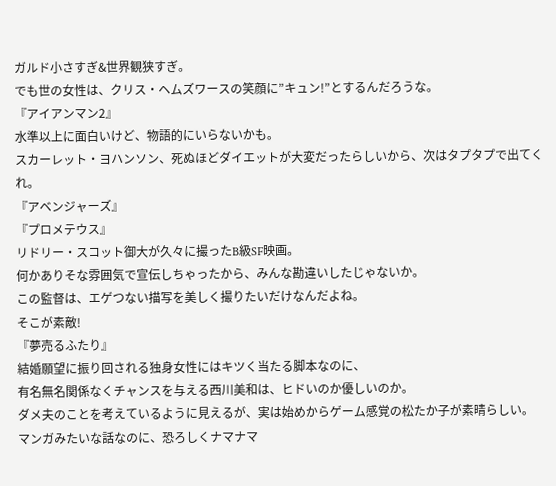ガルド小さすぎ&世界観狭すぎ。
でも世の女性は、クリス・ヘムズワースの笑顔に”キュン!”とするんだろうな。
『アイアンマン2』
水準以上に面白いけど、物語的にいらないかも。
スカーレット・ヨハンソン、死ぬほどダイエットが大変だったらしいから、次はタプタプで出てくれ。
『アベンジャーズ』
『プロメテウス』
リドリー・スコット御大が久々に撮ったB級SF映画。
何かありそな雰囲気で宣伝しちゃったから、みんな勘違いしたじゃないか。
この監督は、エゲつない描写を美しく撮りたいだけなんだよね。
そこが素敵!
『夢売るふたり』
結婚願望に振り回される独身女性にはキツく当たる脚本なのに、
有名無名関係なくチャンスを与える西川美和は、ヒドいのか優しいのか。
ダメ夫のことを考えているように見えるが、実は始めからゲーム感覚の松たか子が素晴らしい。
マンガみたいな話なのに、恐ろしくナマナマ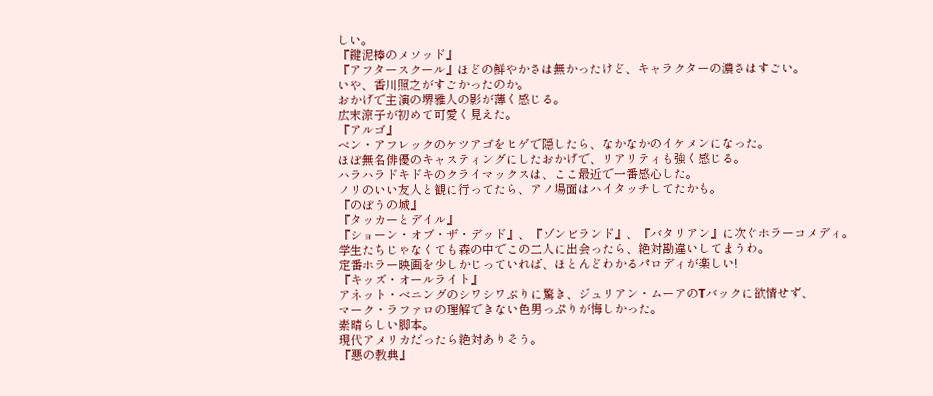しい。
『鍵泥棒のメソッド』
『アフタースクール』ほどの鮮やかさは無かったけど、キャラクターの濃さはすごい。
いや、香川照之がすごかったのか。
おかげで主演の堺雅人の影が薄く感じる。
広末涼子が初めて可愛く見えた。
『アルゴ』
ベン・アフレックのケツアゴをヒゲで隠したら、なかなかのイケメンになった。
ほぼ無名俳優のキャスティングにしたおかげで、リアリティも強く感じる。
ハラハラドキドキのクライマックスは、ここ最近で一番感心した。
ノリのいい友人と観に行ってたら、アノ場面はハイタッチしてたかも。
『のぼうの城』
『タッカーとデイル』
『ショーン・オブ・ザ・デッド』、『ゾンビランド』、『バタリアン』に次ぐホラーコメディ。
学生たちじゃなくても森の中でこの二人に出会ったら、絶対勘違いしてまうわ。
定番ホラー映画を少しかじっていれば、ほとんどわかるパロディが楽しい!
『キッズ・オールライト』
アネット・ベニングのシワシワぶりに驚き、ジュリアン・ムーアのTバックに欲情せず、
マーク・ラファロの理解できない色男っぷりが悔しかった。
素晴らしい脚本。
現代アメリカだったら絶対ありそう。
『悪の教典』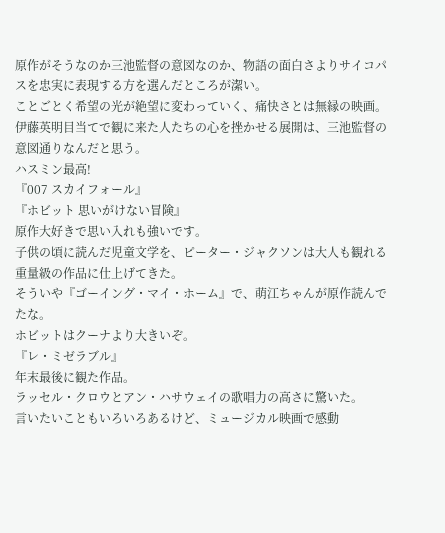原作がそうなのか三池監督の意図なのか、物語の面白さよりサイコパスを忠実に表現する方を選んだところが潔い。
ことごとく希望の光が絶望に変わっていく、痛快さとは無縁の映画。
伊藤英明目当てで観に来た人たちの心を挫かせる展開は、三池監督の意図通りなんだと思う。
ハスミン最高!
『007 スカイフォール』
『ホビット 思いがけない冒険』
原作大好きで思い入れも強いです。
子供の頃に読んだ児童文学を、ピーター・ジャクソンは大人も観れる重量級の作品に仕上げてきた。
そういや『ゴーイング・マイ・ホーム』で、萌江ちゃんが原作読んでたな。
ホビットはクーナより大きいぞ。
『レ・ミゼラブル』
年末最後に観た作品。
ラッセル・クロウとアン・ハサウェイの歌唱力の高さに驚いた。
言いたいこともいろいろあるけど、ミュージカル映画で感動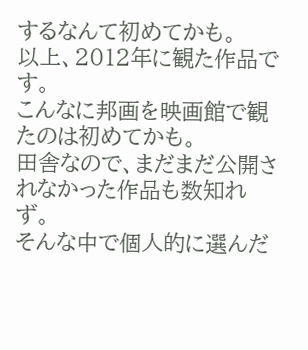するなんて初めてかも。
以上、2012年に観た作品です。
こんなに邦画を映画館で観たのは初めてかも。
田舎なので、まだまだ公開されなかった作品も数知れず。
そんな中で個人的に選んだ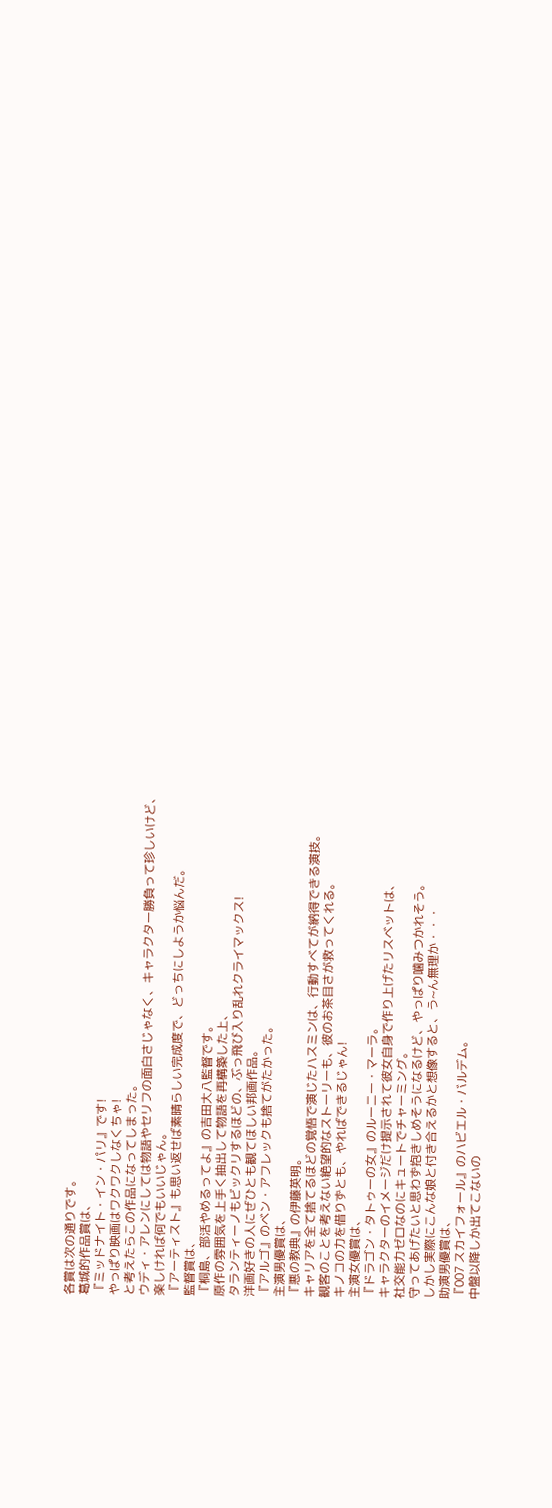各賞は次の通りです。
葛城的作品賞は、
『ミッドナイト・イン・パリ』です!
やっぱり映画はワクワクしなくちゃ!
と考えたらこの作品になってしまった。
ウディ・アレンにしては物語やセリフの面白さじゃなく、キャラクター勝負って珍しいけど、
楽しければ何でもいいじゃん。
『アーティスト』も思い返せば素晴らしい完成度で、どっちにしようか悩んだ。
監督賞は、
『桐島、部活やめるってよ』の吉田大八監督です。
原作の雰囲気を上手く抽出して物語を再構築した上、
タランティーノもビックリするほどの、ぶっ飛び入り乱れクライマックス!
洋画好きの人にぜひとも観てほしい邦画作品。
『アルゴ』のベン・アフレックも捨てがたかった。
主演男優賞は、
『悪の教典』の伊藤英明。
キャリアを全て捨てるほどの覚悟で演じたハスミンは、行動すべてが納得できる演技。
観客のことを考えない絶望的なストーリーも、彼のお茶目さが救ってくれる。
キノコの力を借りずとも、やればできるじゃん!
主演女優賞は、
『ドラゴン・タトゥーの女』のルーニー・マーラ。
キャラクターのイメージだけ提示されて彼女自身で作り上げたリスベットは、
社交能力ゼロなのにキュートでチャーミング。
守ってあげたいと思わず抱きしめそうになるけど、やっぱり噛みつかれそう。
しかし実際にこんな娘と付き合えるかと想像すると、う~ん無理か・・・
助演男優賞は、
『007 スカイフォール』のハビエル・バルデム。
中盤以降しか出てこないの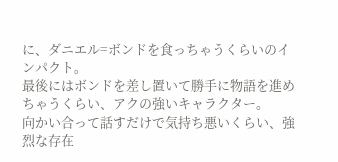に、ダニエル=ボンドを食っちゃうくらいのインパクト。
最後にはボンドを差し置いて勝手に物語を進めちゃうくらい、アクの強いキャラクター。
向かい合って話すだけで気持ち悪いくらい、強烈な存在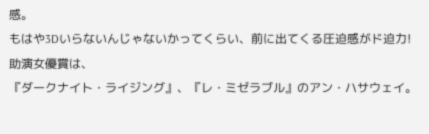感。
もはや3Dいらないんじゃないかってくらい、前に出てくる圧迫感がド迫力!
助演女優賞は、
『ダークナイト・ライジング』、『レ・ミゼラブル』のアン・ハサウェイ。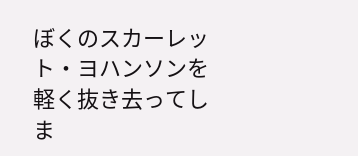ぼくのスカーレット・ヨハンソンを軽く抜き去ってしま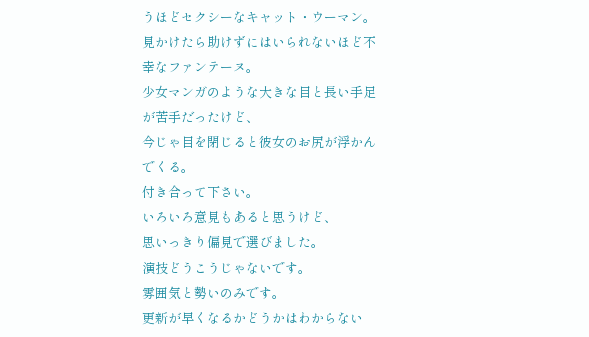うほどセクシーなキャット・ウーマン。
見かけたら助けずにはいられないほど不幸なファンテーヌ。
少女マンガのような大きな目と長い手足が苦手だったけど、
今じゃ目を閉じると彼女のお尻が浮かんでくる。
付き合って下さい。
いろいろ意見もあると思うけど、
思いっきり偏見で選びました。
演技どうこうじゃないです。
雰囲気と勢いのみです。
更新が早くなるかどうかはわからない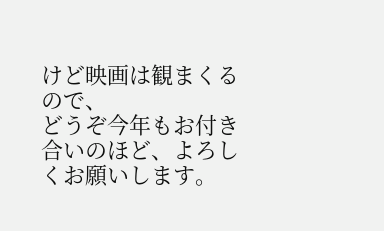けど映画は観まくるので、
どうぞ今年もお付き合いのほど、よろしくお願いします。